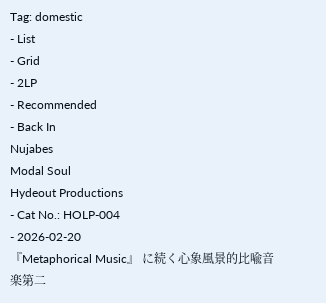Tag: domestic
- List
- Grid
- 2LP
- Recommended
- Back In
Nujabes
Modal Soul
Hydeout Productions
- Cat No.: HOLP-004
- 2026-02-20
『Metaphorical Music』 に続く心象風景的比喩音楽第二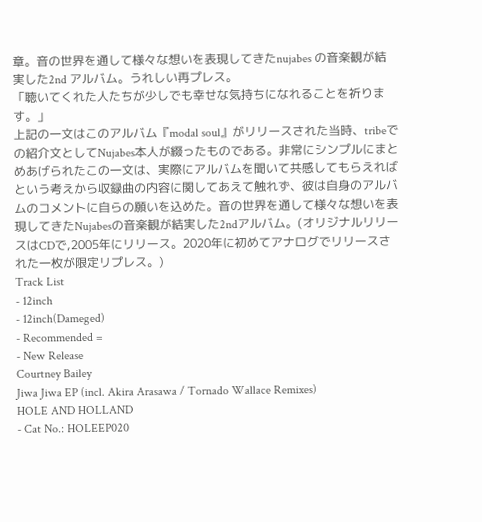章。音の世界を通して様々な想いを表現してきたnujabes の音楽観が結実した2nd アルバム。うれしい再プレス。
「聴いてくれた人たちが少しでも幸せな気持ちになれることを祈ります。」
上記の一文はこのアルバム『modal soul』がリリースされた当時、tribeでの紹介文としてNujabes本人が綴ったものである。非常にシンプルにまとめあげられたこの一文は、実際にアルバムを聞いて共感してもらえればという考えから収録曲の内容に関してあえて触れず、彼は自身のアルバムのコメントに自らの願いを込めた。音の世界を通して様々な想いを表現してきたNujabesの音楽観が結実した2ndアルバム。(オリジナルリリースはCDで,2005年にリリース。2020年に初めてアナログでリリースされた一枚が限定リプレス。)
Track List
- 12inch
- 12inch(Dameged)
- Recommended =
- New Release
Courtney Bailey
Jiwa Jiwa EP (incl. Akira Arasawa / Tornado Wallace Remixes)
HOLE AND HOLLAND
- Cat No.: HOLEEP020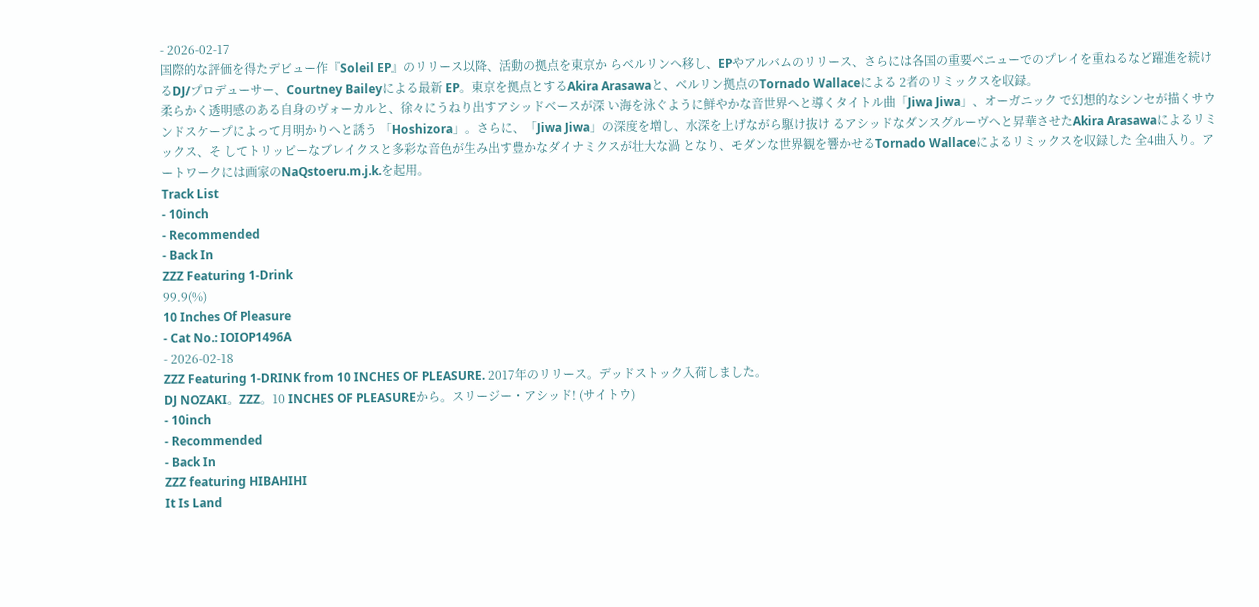- 2026-02-17
国際的な評価を得たデビュー作『Soleil EP』のリリース以降、活動の拠点を東京か らベルリンへ移し、EPやアルバムのリリース、さらには各国の重要ベニューでのプレイを重ねるなど躍進を続けるDJ/プロデューサー、Courtney Baileyによる最新 EP。東京を拠点とするAkira Arasawaと、ベルリン拠点のTornado Wallaceによる 2者のリミックスを収録。
柔らかく透明感のある自身のヴォーカルと、徐々にうねり出すアシッドベースが深 い海を泳ぐように鮮やかな音世界へと導くタイトル曲「Jiwa Jiwa」、オーガニック で幻想的なシンセが描くサウンドスケープによって月明かりへと誘う 「Hoshizora」。さらに、「Jiwa Jiwa」の深度を増し、水深を上げながら駆け抜け るアシッドなダンスグルーヴへと昇華させたAkira Arasawaによるリミックス、そ してトリッピーなブレイクスと多彩な音色が生み出す豊かなダイナミクスが壮大な渦 となり、モダンな世界観を響かせるTornado Wallaceによるリミックスを収録した 全4曲入り。アートワークには画家のNaQstoeru.m.j.k.を起用。
Track List
- 10inch
- Recommended
- Back In
ZZZ Featuring 1-Drink
99.9(%)
10 Inches Of Pleasure
- Cat No.: IOIOP1496A
- 2026-02-18
ZZZ Featuring 1-DRINK from 10 INCHES OF PLEASURE. 2017年のリリース。デッドストック入荷しました。
DJ NOZAKI。ZZZ。10 INCHES OF PLEASUREから。スリージー・アシッド! (サイトウ)
- 10inch
- Recommended
- Back In
ZZZ featuring HIBAHIHI
It Is Land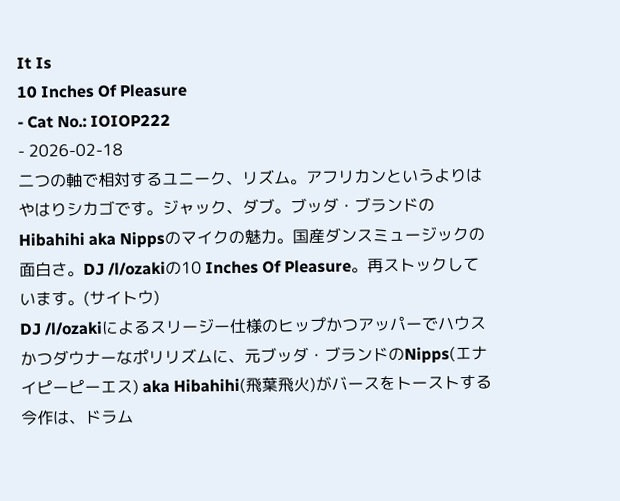It Is
10 Inches Of Pleasure
- Cat No.: IOIOP222
- 2026-02-18
二つの軸で相対するユニーク、リズム。アフリカンというよりはやはりシカゴです。ジャック、ダブ。ブッダ・ブランドのHibahihi aka Nippsのマイクの魅力。国産ダンスミュージックの面白さ。DJ /l/ozakiの10 Inches Of Pleasure。再ストックしています。(サイトウ)
DJ /l/ozakiによるスリージー仕様のヒップかつアッパーでハウスかつダウナーなポリリズムに、元ブッダ・ブランドのNipps(エナイピーピーエス) aka Hibahihi(飛葉飛火)がバースをトーストする今作は、ドラム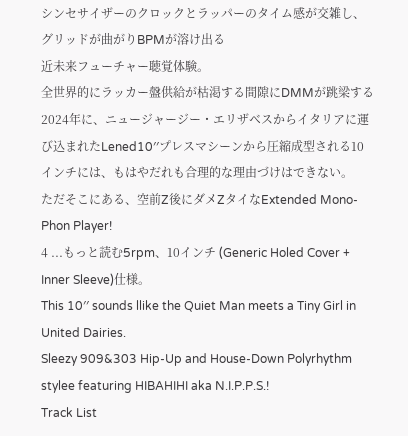シンセサイザーのクロックとラッパーのタイム感が交雑し、グリッドが曲がりBPMが溶け出る
近未来フューチャー聴覚体験。
全世界的にラッカー盤供給が枯渇する間隙にDMMが跳梁する2024年に、ニュージャージー・エリザベスからイタリアに運び込まれたLened10′′プレスマシーンから圧縮成型される10インチには、もはやだれも合理的な理由づけはできない。
ただそこにある、空前Z後にダメZタイなExtended Mono-Phon Player!
4 ...もっと読む5rpm、10インチ (Generic Holed Cover + Inner Sleeve)仕様。
This 10′′ sounds llike the Quiet Man meets a Tiny Girl in United Dairies.
Sleezy 909&303 Hip-Up and House-Down Polyrhythm stylee featuring HIBAHIHI aka N.I.P.P.S.!
Track List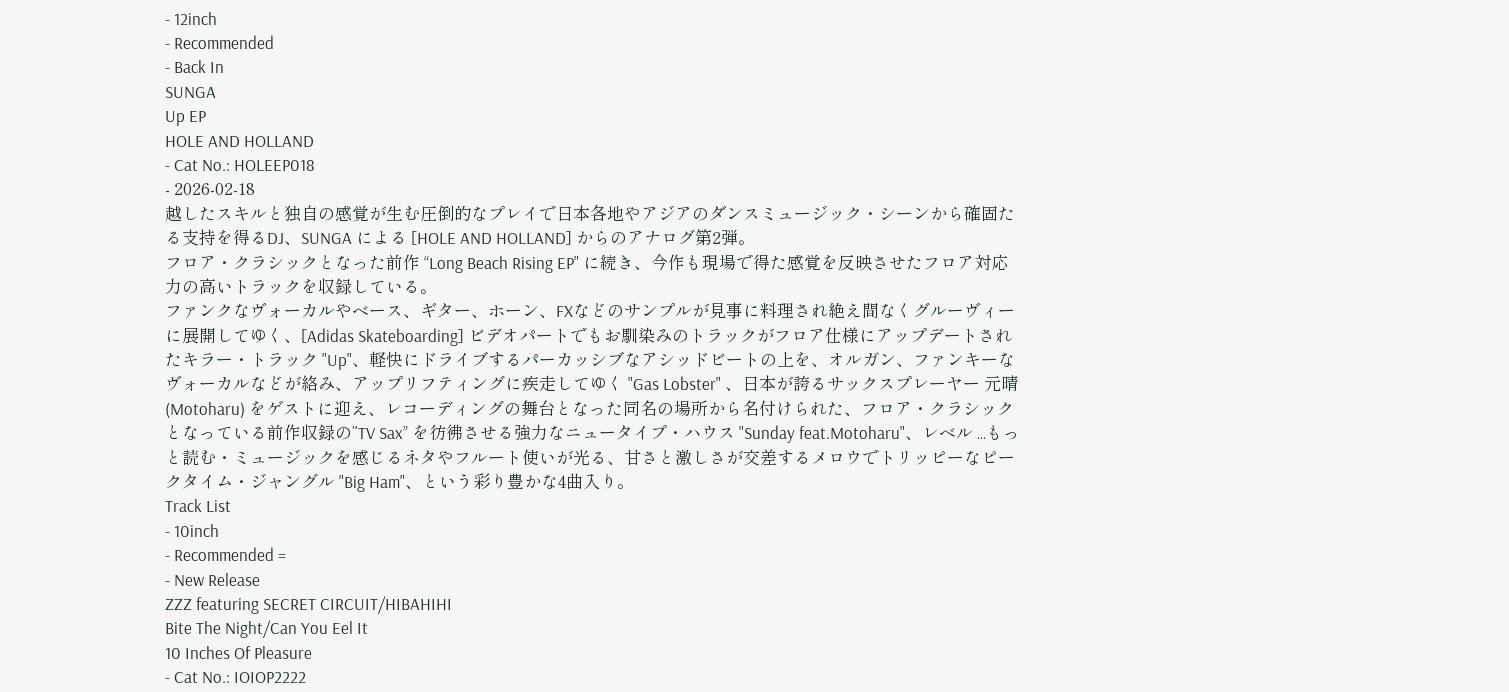- 12inch
- Recommended
- Back In
SUNGA
Up EP
HOLE AND HOLLAND
- Cat No.: HOLEEP018
- 2026-02-18
越したスキルと独自の感覚が生む圧倒的なプレイで日本各地やアジアのダンスミュージック・シーンから確固たる支持を得るDJ、SUNGA による [HOLE AND HOLLAND] からのアナログ第2弾。
フロア・クラシックとなった前作 “Long Beach Rising EP" に続き、今作も現場で得た感覚を反映させたフロア対応力の高いトラックを収録している。
ファンクなヴォーカルやベース、ギター、ホーン、FXなどのサンプルが見事に料理され絶え間なくグルーヴィーに展開してゆく、[Adidas Skateboarding] ビデオパートでもお馴染みのトラックがフロア仕様にアップデートされたキラー・トラック "Up"、軽快にドライブするパーカッシブなアシッドビートの上を、オルガン、ファンキーなヴォーカルなどが絡み、アップリフティングに疾走してゆく "Gas Lobster" 、日本が誇るサックスプレーヤー 元晴 (Motoharu) をゲストに迎え、レコーディングの舞台となった同名の場所から名付けられた、フロア・クラシックとなっている前作収録の”TV Sax” を彷彿させる強力なニュータイプ・ハウス "Sunday feat.Motoharu"、レベル ...もっと読む・ミュージックを感じるネタやフルート使いが光る、甘さと激しさが交差するメロウでトリッピーなピークタイム・ジャングル "Big Ham"、という彩り豊かな4曲入り。
Track List
- 10inch
- Recommended =
- New Release
ZZZ featuring SECRET CIRCUIT/HIBAHIHI
Bite The Night/Can You Eel It
10 Inches Of Pleasure
- Cat No.: IOIOP2222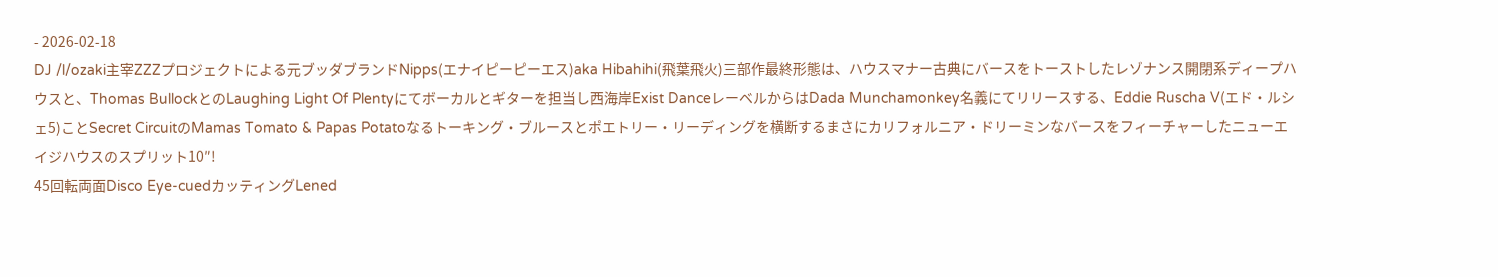- 2026-02-18
DJ /l/ozaki主宰ZZZプロジェクトによる元ブッダブランドNipps(エナイピーピーエス)aka Hibahihi(飛葉飛火)三部作最終形態は、ハウスマナー古典にバースをトーストしたレゾナンス開閉系ディープハウスと、Thomas BullockとのLaughing Light Of Plentyにてボーカルとギターを担当し西海岸Exist DanceレーベルからはDada Munchamonkey名義にてリリースする、Eddie Ruscha V(エド・ルシェ5)ことSecret CircuitのMamas Tomato & Papas Potatoなるトーキング・ブルースとポエトリー・リーディングを横断するまさにカリフォルニア・ドリーミンなバースをフィーチャーしたニューエイジハウスのスプリット10″!
45回転両面Disco Eye-cuedカッティングLened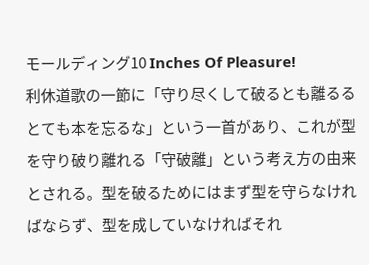モールディング10 Inches Of Pleasure!
利休道歌の一節に「守り尽くして破るとも離るるとても本を忘るな」という一首があり、これが型を守り破り離れる「守破離」という考え方の由来とされる。型を破るためにはまず型を守らなければならず、型を成していなければそれ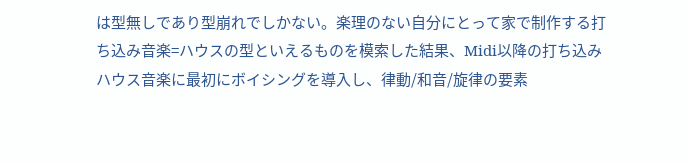は型無しであり型崩れでしかない。楽理のない自分にとって家で制作する打ち込み音楽=ハウスの型といえるものを模索した結果、Midi以降の打ち込みハウス音楽に最初にボイシングを導入し、律動/和音/旋律の要素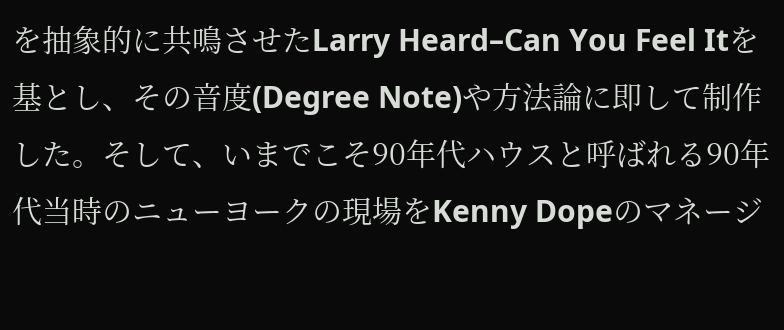を抽象的に共鳴させたLarry Heard–Can You Feel Itを基とし、その音度(Degree Note)や方法論に即して制作した。そして、いまでこそ90年代ハウスと呼ばれる90年代当時のニューヨークの現場をKenny Dopeのマネージ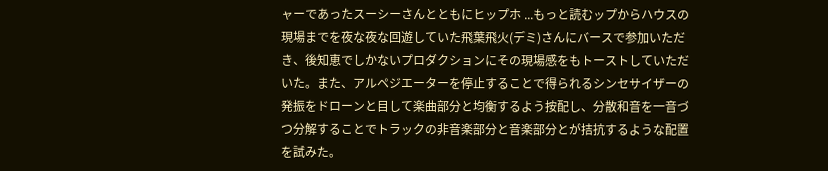ャーであったスーシーさんとともにヒップホ ...もっと読むップからハウスの現場までを夜な夜な回遊していた飛葉飛火(デミ)さんにバースで参加いただき、後知恵でしかないプロダクションにその現場感をもトーストしていただいた。また、アルペジエーターを停止することで得られるシンセサイザーの発振をドローンと目して楽曲部分と均衡するよう按配し、分散和音を一音づつ分解することでトラックの非音楽部分と音楽部分とが拮抗するような配置を試みた。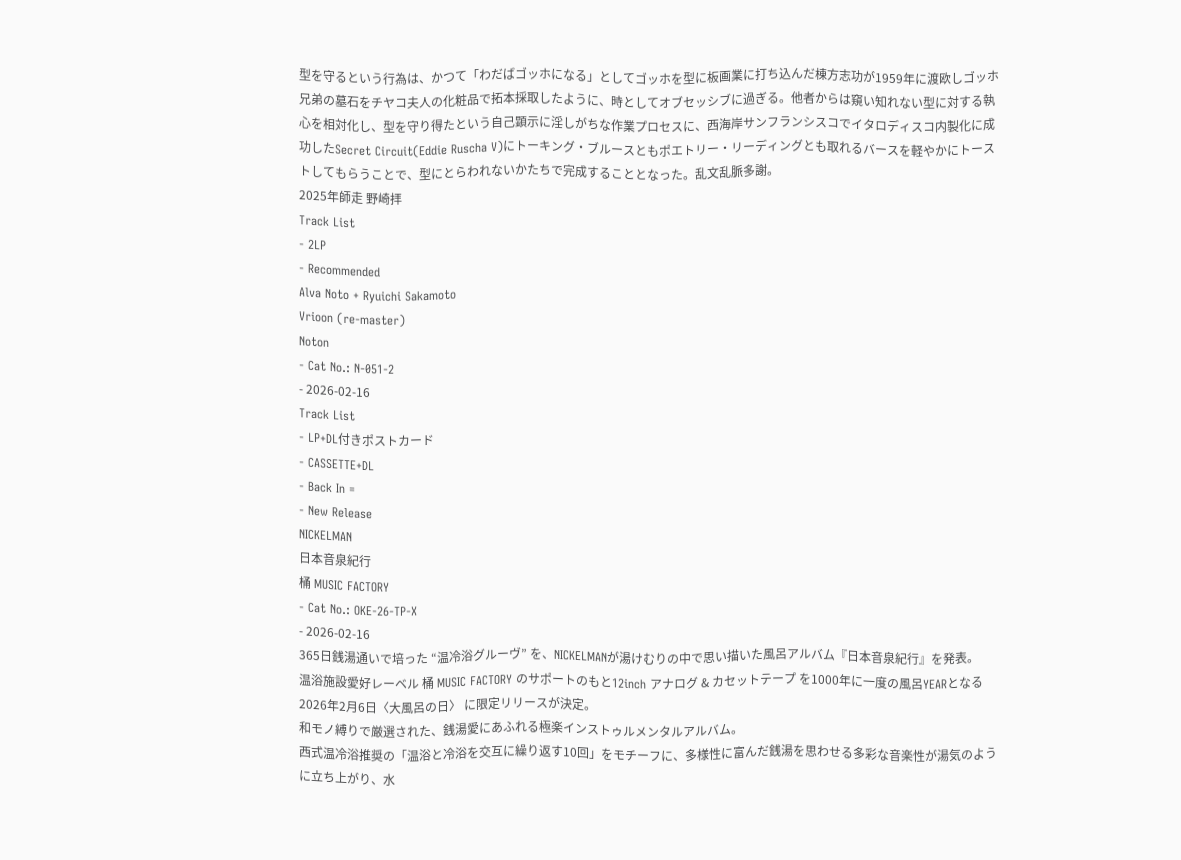型を守るという行為は、かつて「わだばゴッホになる」としてゴッホを型に板画業に打ち込んだ棟方志功が1959年に渡欧しゴッホ兄弟の墓石をチヤコ夫人の化粧品で拓本採取したように、時としてオブセッシブに過ぎる。他者からは窺い知れない型に対する執心を相対化し、型を守り得たという自己顕示に淫しがちな作業プロセスに、西海岸サンフランシスコでイタロディスコ内製化に成功したSecret Circuit(Eddie Ruscha V)にトーキング・ブルースともポエトリー・リーディングとも取れるバースを軽やかにトーストしてもらうことで、型にとらわれないかたちで完成することとなった。乱文乱脈多謝。
2025年師走 野崎拝
Track List
- 2LP
- Recommended
Alva Noto + Ryuichi Sakamoto
Vrioon (re-master)
Noton
- Cat No.: N-051-2
- 2026-02-16
Track List
- LP+DL付きポストカード
- CASSETTE+DL
- Back In =
- New Release
NICKELMAN
日本音泉紀行
桶 MUSIC FACTORY
- Cat No.: OKE-26-TP-X
- 2026-02-16
365日銭湯通いで培った “温冷浴グルーヴ” を、NICKELMANが湯けむりの中で思い描いた風呂アルバム『日本音泉紀行』を発表。
温浴施設愛好レーベル 桶 MUSIC FACTORY のサポートのもと12inch アナログ & カセットテープ を1000年に一度の風呂YEARとなる2026年2月6日〈大風呂の日〉 に限定リリースが決定。
和モノ縛りで厳選された、銭湯愛にあふれる極楽インストゥルメンタルアルバム。
西式温冷浴推奨の「温浴と冷浴を交互に繰り返す10回」をモチーフに、多様性に富んだ銭湯を思わせる多彩な音楽性が湯気のように立ち上がり、水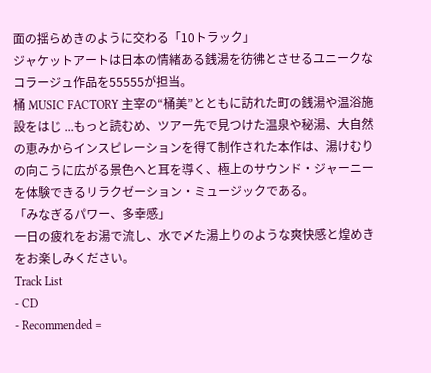面の揺らめきのように交わる「10トラック」
ジャケットアートは日本の情緒ある銭湯を彷彿とさせるユニークなコラージュ作品を55555が担当。
桶 MUSIC FACTORY 主宰の“桶美”とともに訪れた町の銭湯や温浴施設をはじ ...もっと読むめ、ツアー先で見つけた温泉や秘湯、大自然の恵みからインスピレーションを得て制作された本作は、湯けむりの向こうに広がる景色へと耳を導く、極上のサウンド・ジャーニーを体験できるリラクゼーション・ミュージックである。
「みなぎるパワー、多幸感」
一日の疲れをお湯で流し、水で〆た湯上りのような爽快感と煌めきをお楽しみください。
Track List
- CD
- Recommended =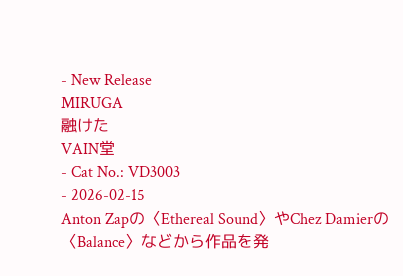- New Release
MIRUGA
融けた
VAIN堂
- Cat No.: VD3003
- 2026-02-15
Anton Zapの〈Ethereal Sound〉やChez Damierの〈Balance〉などから作品を発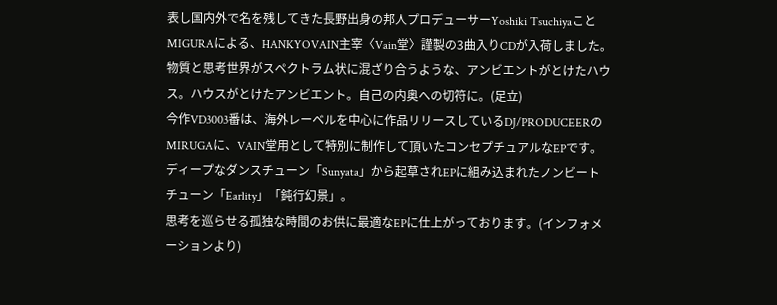表し国内外で名を残してきた長野出身の邦人プロデューサーYoshiki TsuchiyaことMIGURAによる、HANKYOVAIN主宰〈Vain堂〉謹製の3曲入りCDが入荷しました。物質と思考世界がスペクトラム状に混ざり合うような、アンビエントがとけたハウス。ハウスがとけたアンビエント。自己の内奥への切符に。(足立)
今作VD3003番は、海外レーベルを中心に作品リリースしているDJ/PRODUCEERのMIRUGAに、VAIN堂用として特別に制作して頂いたコンセプチュアルなEPです。
ディープなダンスチューン「Sunyata」から起草されEPに組み込まれたノンビートチューン「Earlity」「鈍行幻景」。
思考を巡らせる孤独な時間のお供に最適なEPに仕上がっております。(インフォメーションより)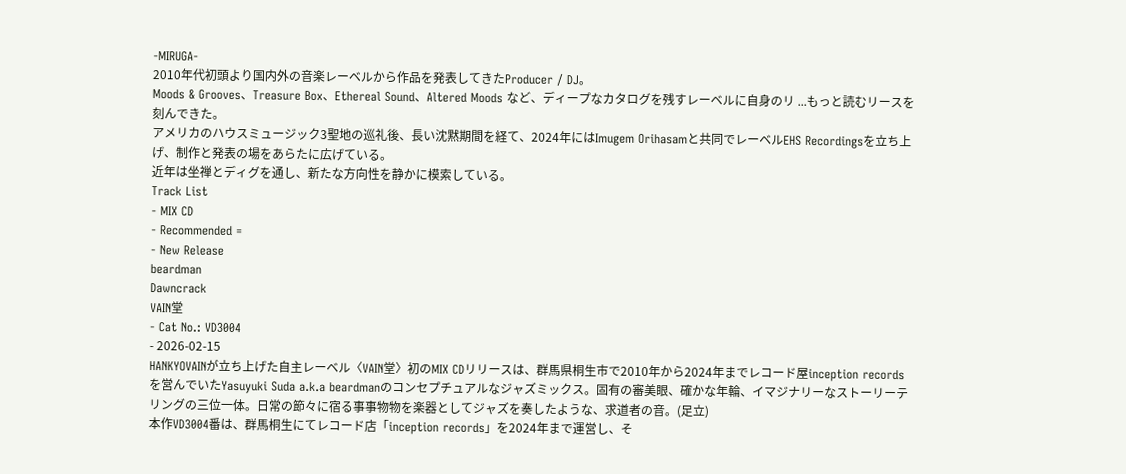-MIRUGA-
2010年代初頭より国内外の音楽レーベルから作品を発表してきたProducer / DJ。
Moods & Grooves、Treasure Box、Ethereal Sound、Altered Moods など、ディープなカタログを残すレーベルに自身のリ ...もっと読むリースを刻んできた。
アメリカのハウスミュージック3聖地の巡礼後、長い沈黙期間を経て、2024年にはImugem Orihasamと共同でレーベルEHS Recordingsを立ち上げ、制作と発表の場をあらたに広げている。
近年は坐禅とディグを通し、新たな方向性を静かに模索している。
Track List
- MIX CD
- Recommended =
- New Release
beardman
Dawncrack
VAIN堂
- Cat No.: VD3004
- 2026-02-15
HANKYOVAINが立ち上げた自主レーベル〈VAIN堂〉初のMIX CDリリースは、群馬県桐生市で2010年から2024年までレコード屋inception recordsを営んでいたYasuyuki Suda a.k.a beardmanのコンセプチュアルなジャズミックス。固有の審美眼、確かな年輪、イマジナリーなストーリーテリングの三位一体。日常の節々に宿る事事物物を楽器としてジャズを奏したような、求道者の音。(足立)
本作VD3004番は、群馬桐生にてレコード店「inception records」を2024年まで運営し、そ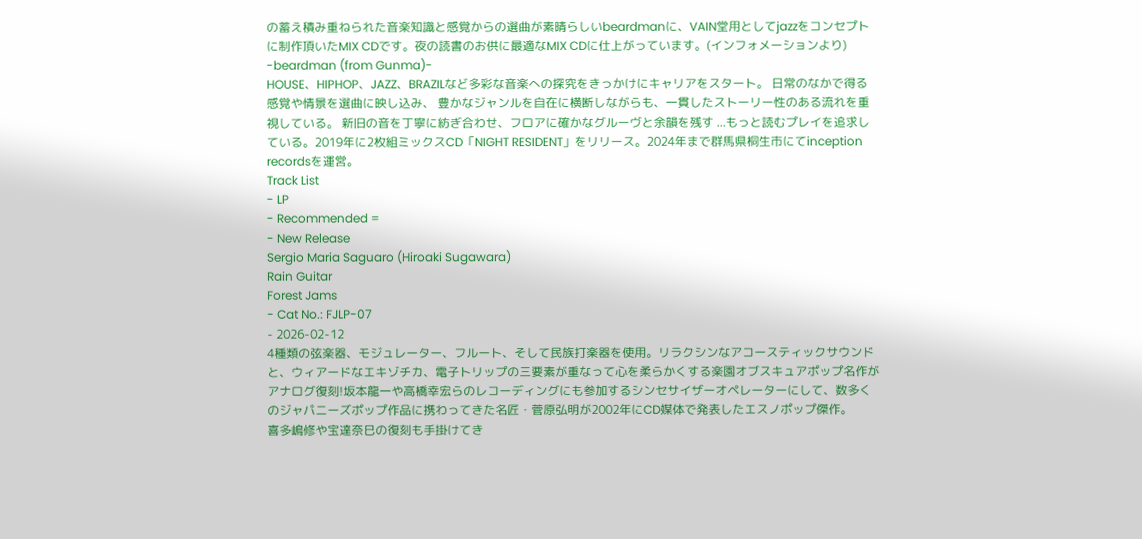の蓄え積み重ねられた音楽知識と感覚からの選曲が素晴らしいbeardmanに、VAIN堂用としてjazzをコンセプトに制作頂いたMIX CDです。夜の読書のお供に最適なMIX CDに仕上がっています。(インフォメーションより)
-beardman (from Gunma)-
HOUSE、HIPHOP、JAZZ、BRAZILなど多彩な音楽への探究をきっかけにキャリアをスタート。 日常のなかで得る感覚や情景を選曲に映し込み、 豊かなジャンルを自在に横断しながらも、一貫したストーリー性のある流れを重視している。 新旧の音を丁寧に紡ぎ合わせ、フロアに確かなグルーヴと余韻を残す ...もっと読むプレイを追求している。2019年に2枚組ミックスCD「NIGHT RESIDENT」をリリース。2024年まで群馬県桐生市にてinception recordsを運営。
Track List
- LP
- Recommended =
- New Release
Sergio Maria Saguaro (Hiroaki Sugawara)
Rain Guitar
Forest Jams
- Cat No.: FJLP-07
- 2026-02-12
4種類の弦楽器、モジュレーター、フルート、そして民族打楽器を使用。リラクシンなアコースティックサウンドと、ウィアードなエキゾチカ、電子トリップの三要素が重なって心を柔らかくする楽園オブスキュアポップ名作がアナログ復刻!坂本龍一や高橋幸宏らのレコーディングにも参加するシンセサイザーオペレーターにして、数多くのジャパニーズポップ作品に携わってきた名匠・菅原弘明が2002年にCD媒体で発表したエスノポップ傑作。
喜多嶋修や宝達奈巳の復刻も手掛けてき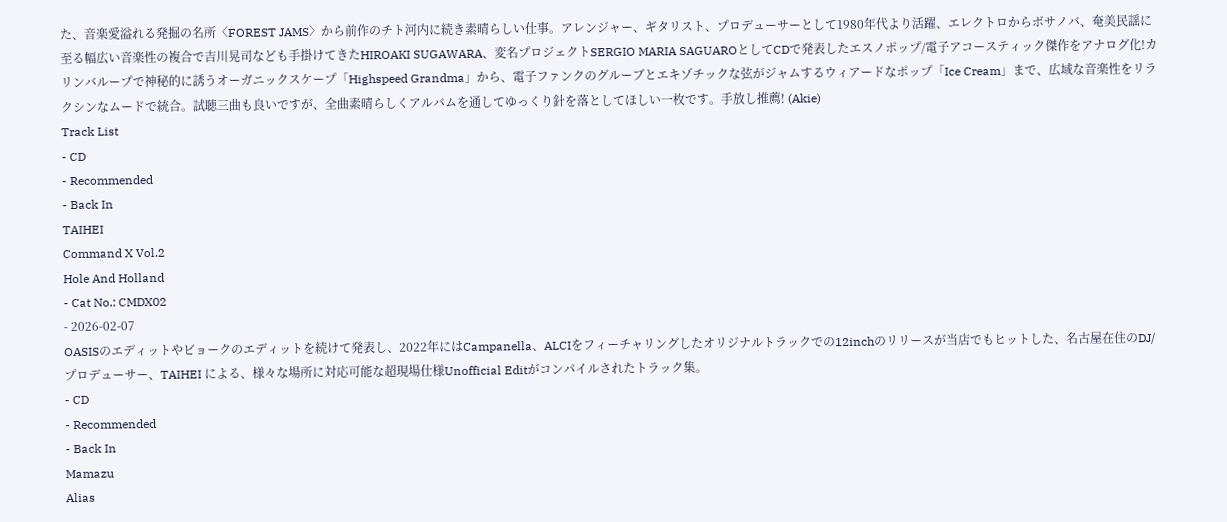た、音楽愛溢れる発掘の名所〈FOREST JAMS〉から前作のチト河内に続き素晴らしい仕事。アレンジャー、ギタリスト、プロデューサーとして1980年代より活躍、エレクトロからボサノバ、奄美民謡に至る幅広い音楽性の複合で吉川晃司なども手掛けてきたHIROAKI SUGAWARA、変名プロジェクトSERGIO MARIA SAGUAROとしてCDで発表したエスノポップ/電子アコースティック傑作をアナログ化!カリンバループで神秘的に誘うオーガニックスケープ「Highspeed Grandma」から、電子ファンクのグルーブとエキゾチックな弦がジャムするウィアードなポップ「Ice Cream」まで、広域な音楽性をリラクシンなムードで統合。試聴三曲も良いですが、全曲素晴らしくアルバムを通してゆっくり針を落としてほしい一枚です。手放し推薦! (Akie)
Track List
- CD
- Recommended
- Back In
TAIHEI
Command X Vol.2
Hole And Holland
- Cat No.: CMDX02
- 2026-02-07
OASISのエディットやビョークのエディットを続けて発表し、2022年にはCampanella、ALCIをフィーチャリングしたオリジナルトラックでの12inchのリリースが当店でもヒットした、名古屋在住のDJ/プロデューサー、TAIHEI による、様々な場所に対応可能な超現場仕様Unofficial Editがコンパイルされたトラック集。
- CD
- Recommended
- Back In
Mamazu
Alias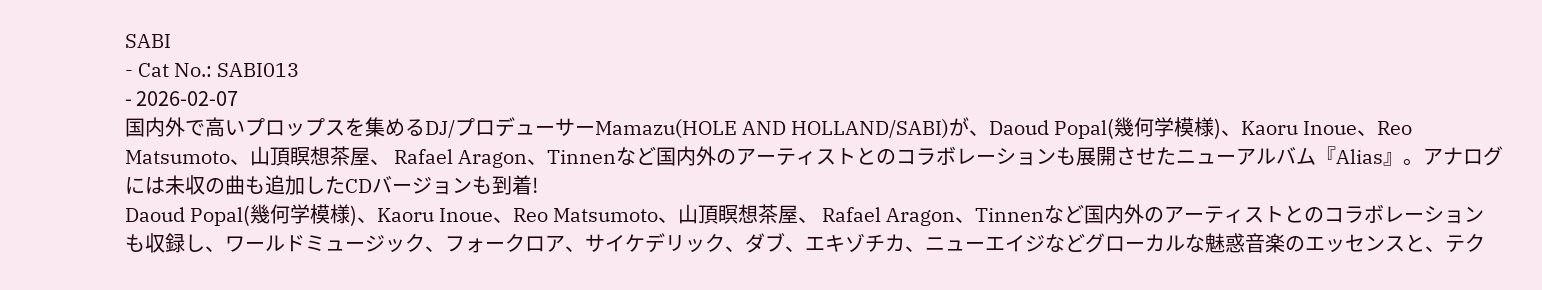SABI
- Cat No.: SABI013
- 2026-02-07
国内外で高いプロップスを集めるDJ/プロデューサーMamazu(HOLE AND HOLLAND/SABI)が、Daoud Popal(幾何学模様)、Kaoru Inoue、Reo Matsumoto、山頂瞑想茶屋、 Rafael Aragon、Tinnenなど国内外のアーティストとのコラボレーションも展開させたニューアルバム『Alias』。アナログには未収の曲も追加したCDバージョンも到着!
Daoud Popal(幾何学模様)、Kaoru Inoue、Reo Matsumoto、山頂瞑想茶屋、 Rafael Aragon、Tinnenなど国内外のアーティストとのコラボレーションも収録し、ワールドミュージック、フォークロア、サイケデリック、ダブ、エキゾチカ、ニューエイジなどグローカルな魅惑音楽のエッセンスと、テク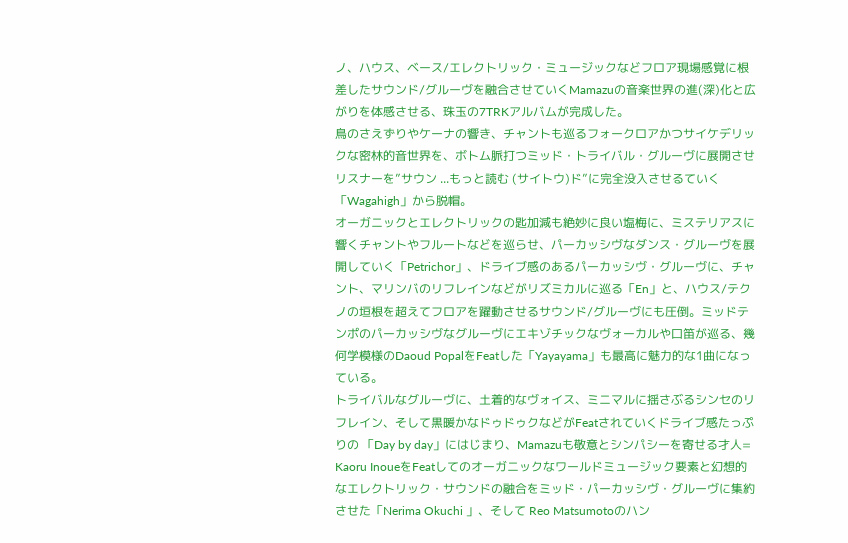ノ、ハウス、ベース/エレクトリック・ミュージックなどフロア現場感覚に根差したサウンド/グルーヴを融合させていくMamazuの音楽世界の進(深)化と広がりを体感させる、珠玉の7TRKアルバムが完成した。
鳥のさえずりやケーナの響き、チャントも巡るフォークロアかつサイケデリックな密林的音世界を、ボトム脈打つミッド・トライバル・グルーヴに展開させリスナーを”サウン ...もっと読む (サイトウ)ド”に完全没入させるていく「Wagahigh」から脱帽。
オーガニックとエレクトリックの匙加減も絶妙に良い塩梅に、ミステリアスに響くチャントやフルートなどを巡らせ、パーカッシヴなダンス・グルーヴを展開していく「Petrichor」、ドライブ感のあるパーカッシヴ・グルーヴに、チャント、マリンバのリフレインなどがリズミカルに巡る「En」と、ハウス/テクノの垣根を超えてフロアを躍動させるサウンド/グルーヴにも圧倒。ミッドテンポのパーカッシヴなグルーヴにエキゾチックなヴォーカルや口笛が巡る、幾何学模様のDaoud PopalをFeatした「Yayayama」も最高に魅力的な1曲になっている。
トライバルなグルーヴに、土着的なヴォイス、ミニマルに揺さぶるシンセのリフレイン、そして黒暖かなドゥドゥクなどがFeatされていくドライブ感たっぷりの 「Day by day」にはじまり、Mamazuも敬意とシンパシーを寄せる才人= Kaoru InoueをFeatしてのオーガニックなワールドミュージック要素と幻想的なエレクトリック・サウンドの融合をミッド・パーカッシヴ・グルーヴに集約させた「Nerima Okuchi 」、そして Reo Matsumotoのハン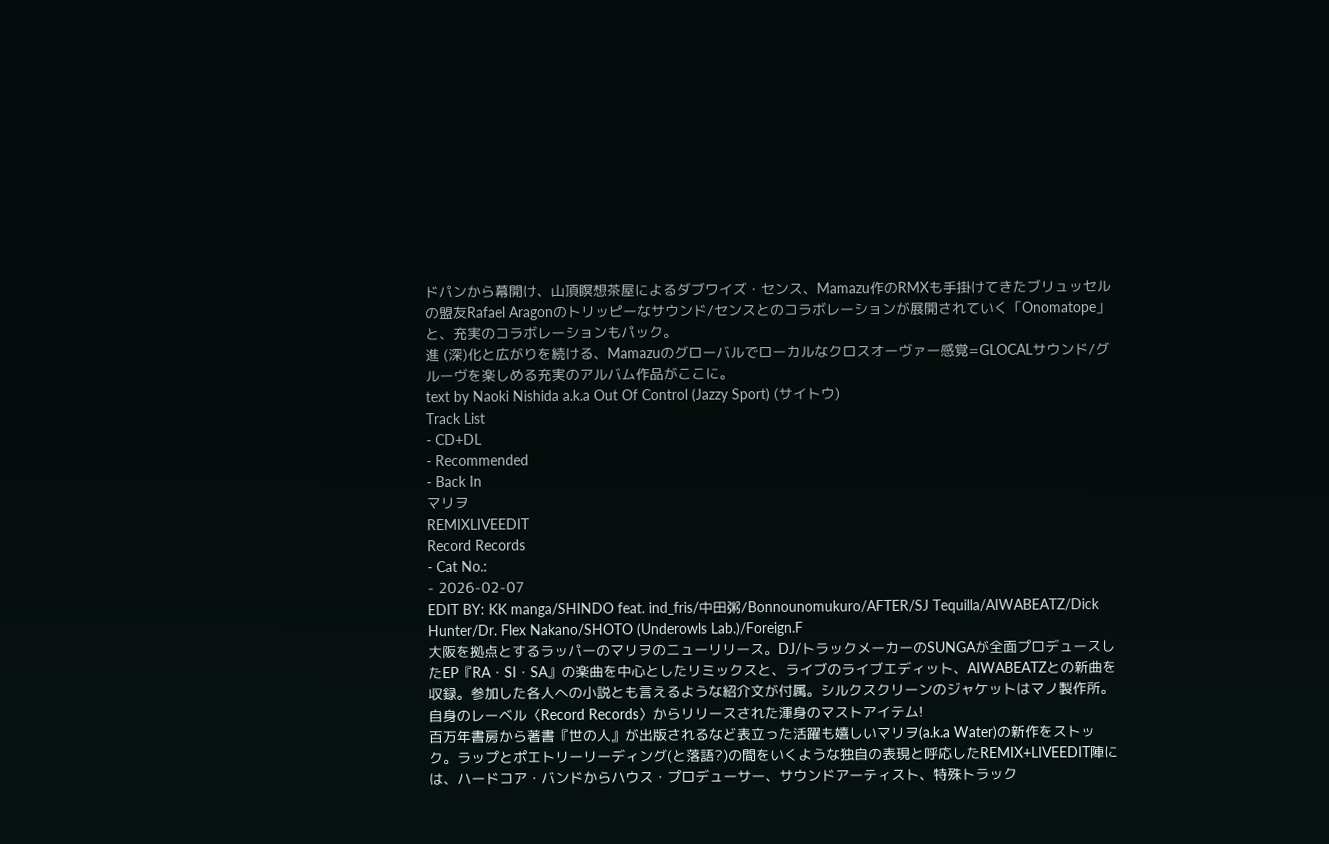ドパンから幕開け、山頂瞑想茶屋によるダブワイズ・センス、Mamazu作のRMXも手掛けてきたブリュッセルの盟友Rafael Aragonのトリッピーなサウンド/センスとのコラボレーションが展開されていく「Onomatope」と、充実のコラボレーションもパック。
進 (深)化と広がりを続ける、Mamazuのグローバルでローカルなクロスオーヴァー感覚=GLOCALサウンド/グルーヴを楽しめる充実のアルバム作品がここに。
text by Naoki Nishida a.k.a Out Of Control (Jazzy Sport) (サイトウ)
Track List
- CD+DL
- Recommended
- Back In
マリヲ
REMIXLIVEEDIT
Record Records
- Cat No.:
- 2026-02-07
EDIT BY: KK manga/SHINDO feat. ind_fris/中田粥/Bonnounomukuro/AFTER/SJ Tequilla/AIWABEATZ/Dick Hunter/Dr. Flex Nakano/SHOTO (Underowls Lab.)/Foreign.F
大阪を拠点とするラッパーのマリヲのニューリリース。DJ/トラックメーカーのSUNGAが全面プロデュースしたEP『RA・SI・SA』の楽曲を中心としたリミックスと、ライブのライブエディット、AIWABEATZとの新曲を収録。参加した各人への小説とも言えるような紹介文が付属。シルクスクリーンのジャケットはマノ製作所。自身のレーベル〈Record Records〉からリリースされた渾身のマストアイテム!
百万年書房から著書『世の人』が出版されるなど表立った活躍も嬉しいマリヲ(a.k.a Water)の新作をストック。ラップとポエトリーリーディング(と落語?)の間をいくような独自の表現と呼応したREMIX+LIVEEDIT陣には、ハードコア・バンドからハウス・プロデューサー、サウンドアーティスト、特殊トラック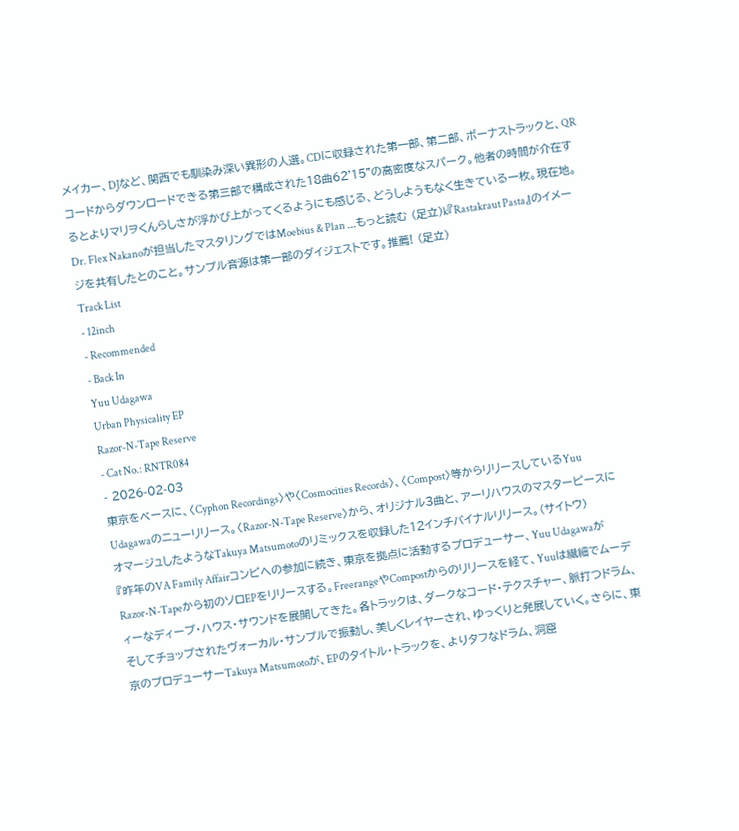メイカー、DJなど、関西でも馴染み深い異形の人選。CDに収録された第一部、第二部、ボーナストラックと、QRコードからダウンロードできる第三部で構成された18曲62'15"の高密度なスパーク。他者の時間が介在するとよりマリヲくんらしさが浮かび上がってくるようにも感じる、どうしようもなく生きている一枚。現在地。Dr. Flex Nakanoが担当したマスタリングではMoebius & Plan ...もっと読む (足立)k『Rastakraut Pasta』のイメージを共有したとのこと。サンプル音源は第一部のダイジェストです。推薦! (足立)
Track List
- 12inch
- Recommended
- Back In
Yuu Udagawa
Urban Physicality EP
Razor-N-Tape Reserve
- Cat No.: RNTR084
- 2026-02-03
東京をベースに、〈Cyphon Recordings〉や〈Cosmocities Records〉、〈Compost〉等からリリースしているYuu Udagawaのニューリリース。〈Razor-N-Tape Reserve〉から、オリジナル3曲と、アーリハウスのマスターピースにオマージュしたようなTakuya Matsumotoのリミックスを収録した12インチバイナルリリース。(サイトウ)
『昨年のVA Family Affairコンピへの参加に続き、東京を拠点に活動するプロデューサー、Yuu UdagawaがRazor-N-Tapeから初のソロEPをリリースする。FreerangeやCompostからのリリースを経て、Yuuは繊細でムーディーなディープ・ハウス・サウンドを展開してきた。各トラックは、ダークなコード・テクスチャー、脈打つドラム、そしてチョップされたヴォーカル・サンプルで振動し、美しくレイヤーされ、ゆっくりと発展していく。さらに、東京のプロデューサーTakuya Matsumotoが、EPのタイトル・トラックを、よりタフなドラム、洞窟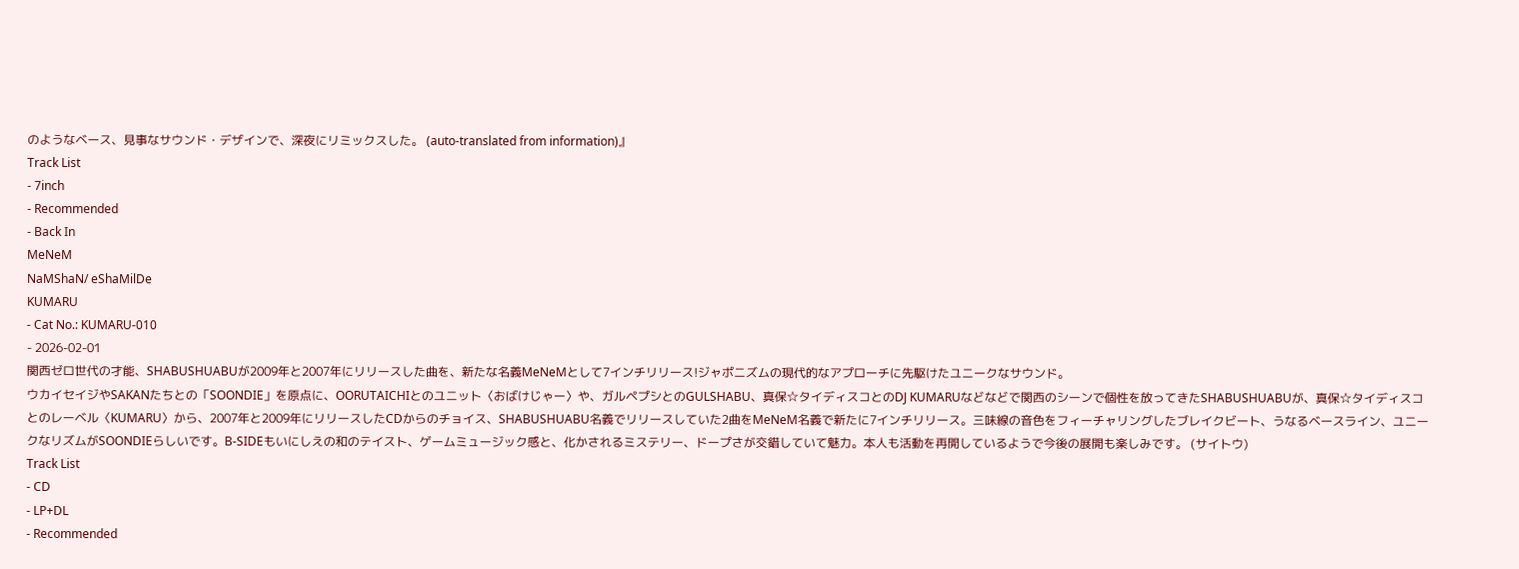のようなベース、見事なサウンド・デザインで、深夜にリミックスした。 (auto-translated from information)』
Track List
- 7inch
- Recommended
- Back In
MeNeM
NaMShaN/ eShaMilDe
KUMARU
- Cat No.: KUMARU-010
- 2026-02-01
関西ゼロ世代の才能、SHABUSHUABUが2009年と2007年にリリースした曲を、新たな名義MeNeMとして7インチリリース!ジャポニズムの現代的なアプローチに先駆けたユニークなサウンド。
ウカイセイジやSAKANたちとの「SOONDIE」を原点に、OORUTAICHIとのユニット〈おばけじゃー〉や、ガルペプシとのGULSHABU、真保☆タイディスコとのDJ KUMARUなどなどで関西のシーンで個性を放ってきたSHABUSHUABUが、真保☆タイディスコとのレーベル〈KUMARU〉から、2007年と2009年にリリースしたCDからのチョイス、SHABUSHUABU名義でリリースしていた2曲をMeNeM名義で新たに7インチリリース。三味線の音色をフィーチャリングしたブレイクビート、うなるベースライン、ユニークなリズムがSOONDIEらしいです。B-SIDEもいにしえの和のテイスト、ゲームミュージック感と、化かされるミステリー、ドープさが交錯していて魅力。本人も活動を再開しているようで今後の展開も楽しみです。 (サイトウ)
Track List
- CD
- LP+DL
- Recommended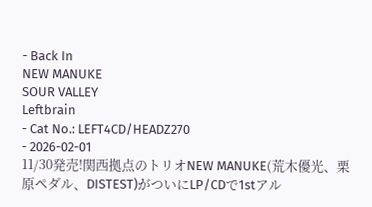- Back In
NEW MANUKE
SOUR VALLEY
Leftbrain
- Cat No.: LEFT4CD/HEADZ270
- 2026-02-01
11/30発売!関西拠点のトリオNEW MANUKE(荒木優光、栗原ペダル、DISTEST)がついにLP/CDで1stアル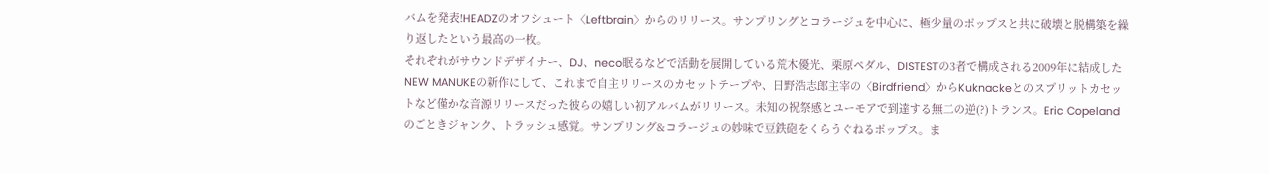バムを発表!HEADZのオフシュート〈Leftbrain〉からのリリース。サンプリングとコラージュを中心に、極少量のポップスと共に破壊と脱構築を繰り返したという最高の一枚。
それぞれがサウンドデザイナー、DJ、neco眠るなどで活動を展開している荒木優光、栗原ペダル、DISTESTの3者で構成される2009年に結成したNEW MANUKEの新作にして、これまで自主リリースのカセットテープや、日野浩志郎主宰の〈Birdfriend〉からKuknackeとのスプリットカセットなど僅かな音源リリースだった彼らの嬉しい初アルバムがリリース。未知の祝祭感とユーモアで到達する無二の逆(?)トランス。Eric Copelandのごときジャンク、トラッシュ感覚。サンプリング&コラージュの妙味で豆鉄砲をくらうぐねるポップス。ま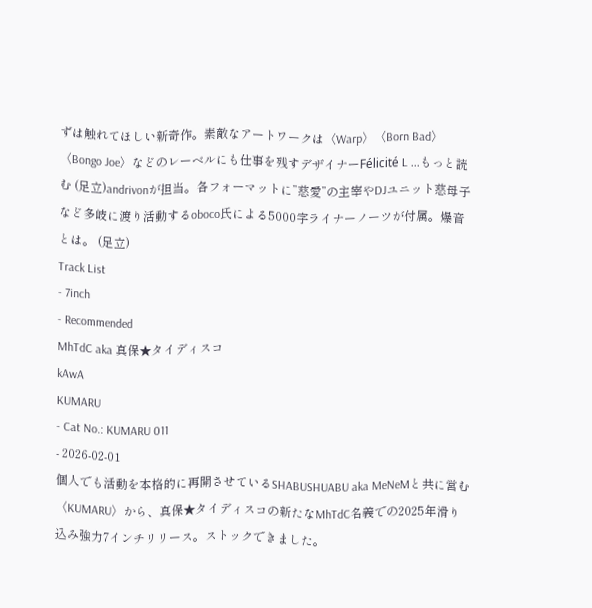ずは触れてほしい新奇作。素敵なアートワークは〈Warp〉〈Born Bad〉〈Bongo Joe〉などのレーベルにも仕事を残すデザイナーFélicité L ...もっと読む (足立)andrivonが担当。各フォーマットに”慈愛”の主宰やDJユニット慈母子など多岐に渡り活動するoboco氏による5000字ライナーノーツが付属。爆音とは。 (足立)
Track List
- 7inch
- Recommended
MhTdC aka 真保★タイディスコ
kAwA
KUMARU
- Cat No.: KUMARU 011
- 2026-02-01
個人でも活動を本格的に再開させているSHABUSHUABU aka MeNeMと共に営む〈KUMARU〉から、真保★タイディスコの新たなMhTdC名義での2025年滑り込み強力7インチリリース。ストックできました。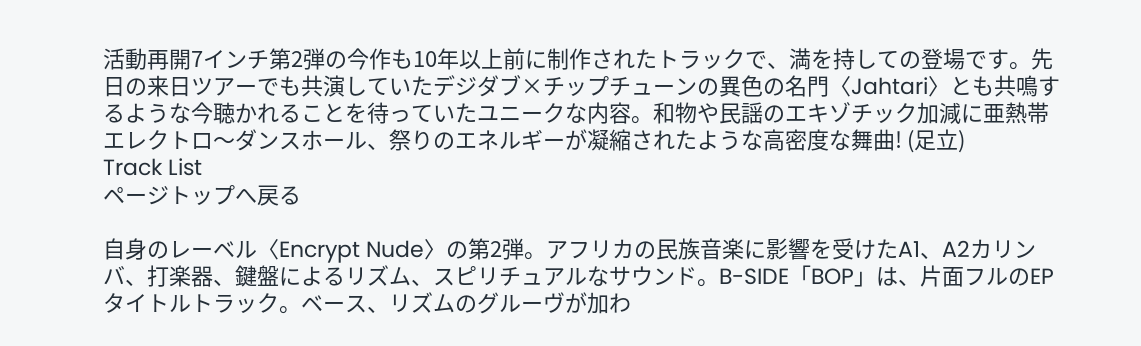活動再開7インチ第2弾の今作も10年以上前に制作されたトラックで、満を持しての登場です。先日の来日ツアーでも共演していたデジダブ×チップチューンの異色の名門〈Jahtari〉とも共鳴するような今聴かれることを待っていたユニークな内容。和物や民謡のエキゾチック加減に亜熱帯エレクトロ〜ダンスホール、祭りのエネルギーが凝縮されたような高密度な舞曲! (足立)
Track List
ページトップへ戻る

自身のレーベル〈Encrypt Nude〉の第2弾。アフリカの民族音楽に影響を受けたA1、A2カリンバ、打楽器、鍵盤によるリズム、スピリチュアルなサウンド。B-SIDE「BOP」は、片面フルのEPタイトルトラック。ベース、リズムのグルーヴが加わ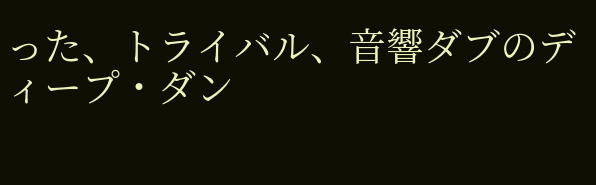った、トライバル、音響ダブのディープ・ダン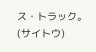ス・トラック。 (サイトウ)